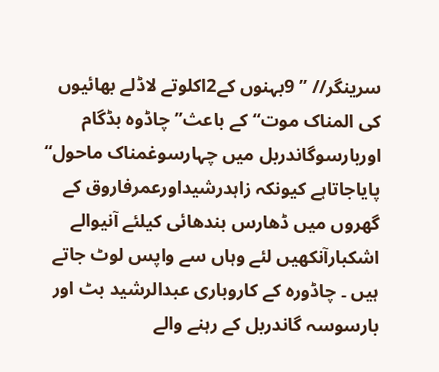سرینگر// ’’ 9بہنوں کے2اکلوتے لاڈلے بھائیوں کی المناک موت‘‘کے باعث’’ چاڈوہ بڈگام اوربارسوگاندربل میں چہارسوغمناک ماحول‘‘ پایاجاتاہے کیونکہ زاہدرشیداورعمرفاروق کے گھروں میں ڈھارس بندھائی کیلئے آنیوالے اشکبارآنکھیں لئے وہاں سے واپس لوٹ جاتے ہیں ۔ چاڈورہ کے کاروباری عبدالرشید بٹ اور بارسوسہ گاندربل کے رہنے والے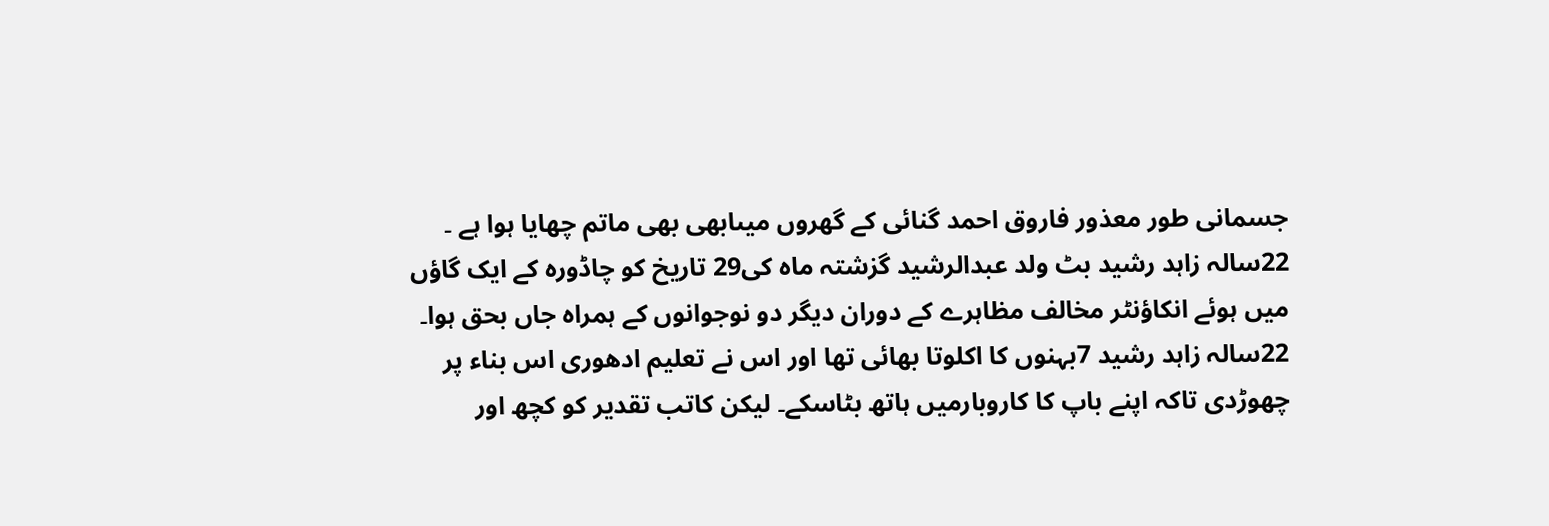جسمانی طور معذور فاروق احمد گنائی کے گھروں میںابھی بھی ماتم چھایا ہوا ہے ۔ 22سالہ زاہد رشید بٹ ولد عبدالرشید گزشتہ ماہ کی29 تاریخ کو چاڈورہ کے ایک گاؤں میں ہوئے انکاؤنٹر مخالف مظاہرے کے دوران دیگر دو نوجوانوں کے ہمراہ جاں بحق ہوا۔ 22سالہ زاہد رشید 7بہنوں کا اکلوتا بھائی تھا اور اس نے تعلیم ادھوری اس بناء پر چھوڑدی تاکہ اپنے باپ کا کاروبارمیں ہاتھ بٹاسکے۔ لیکن کاتب تقدیر کو کچھ اور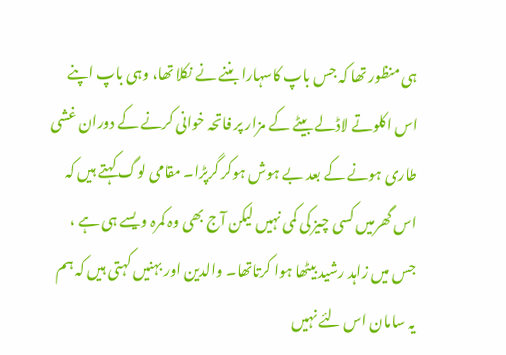ہی منظور تھا کہ جس باپ کاسہارا بننے نے نکلا تھا، وہی باپ اپنے اس اکلوتے لاڈلے بیٹے کے مزار پر فاتحہ خوانی کرنے کے دوران غشی طاری ہونے کے بعد بے ہوش ہوکر گرپڑا۔ مقامی لوگ کہتے ہیں کہ اس گھرمیں کسی چیز کی کمی نہیں لیکن آج بھی وہ کمرہ ویسے ہی ہے ، جس میں زاہد رشید بیٹھا ہوا کرتاتھا۔ والدین اور بہنیں کہتی ہیں کہ ہم یہ سامان اس لئے نہیں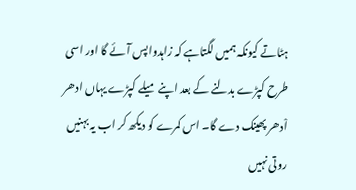ہٹاتے کیونکہ ہمیں لگتاہے کہ زاہدواپس آئے گا اور اسی طرح کپڑے بدلنے کے بعد اپنے میلے کپڑے یہاں ادھر اْدھر پھینک دے گا۔ اس کمرے کو دیکھ کر اب یہ بہنیں روتی نہیں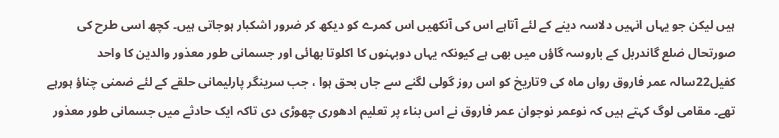ہیں لیکن جو یہاں انہیں دلاسہ دینے کے لئے آتاہے اس کی آنکھیں اس کمرے کو دیکھ کر ضرور اشکبار ہوجاتی ہیں۔ کچھ اسی طرح کی صورتحال ضلع گاندربل کے باروسہ گاؤں میں بھی ہے کیونکہ یہاں دوبہنوں کا اکلوتا بھائی اور جسمانی طور معذور والدین کا واحد کفیل22سالہ عمر فاروق رواں ماہ کی 9تاریخ کو اس روز گولی لگنے سے جاں بحق ہوا ، جب سرینگر پارلیمانی حلقے کے لئے ضمنی چناؤ ہورہے تھے۔ مقامی لوگ کہتے ہیں کہ نوعمر نوجوان عمر فاروق نے اس بناء پر تعلیم ادھوری چھوڑی دی تاکہ ایک حادثے میں جسمانی طور معذور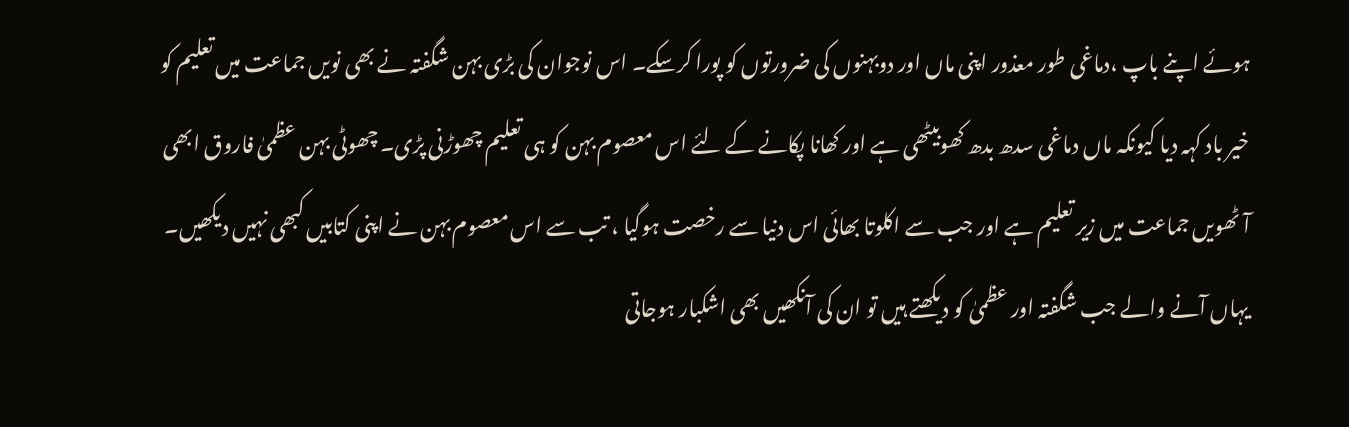ہوئے اپنے باپ ،دماغی طور معذور اپنی ماں اور دوبہنوں کی ضرورتوں کو پورا کرسکے۔ اس نوجوان کی بڑی بہن شگفتہ نے بھی نویں جماعت میں تعلیم کو خیر باد کہہ دیا کیونکہ ماں دماغی سدھ بدھ کھوبیٹھی ہے اور کھانا پکانے کے لئے اس معصوم بہن کو ہی تعلیم چھوڑنی پڑی۔ چھوٹی بہن عظمیٰ فاروق ابھی آٹھویں جماعت میں زیر تعلیم ہے اور جب سے اکلوتا بھائی اس دنیا سے رخصت ہوگیا ، تب سے اس معصوم بہن نے اپنی کتابیں کبھی نہیں دیکھیں۔ یہاں آنے والے جب شگفتہ اور عظمیٰ کو دیکھتے ہیں تو ان کی آنکھیں بھی اشکبار ہوجاتی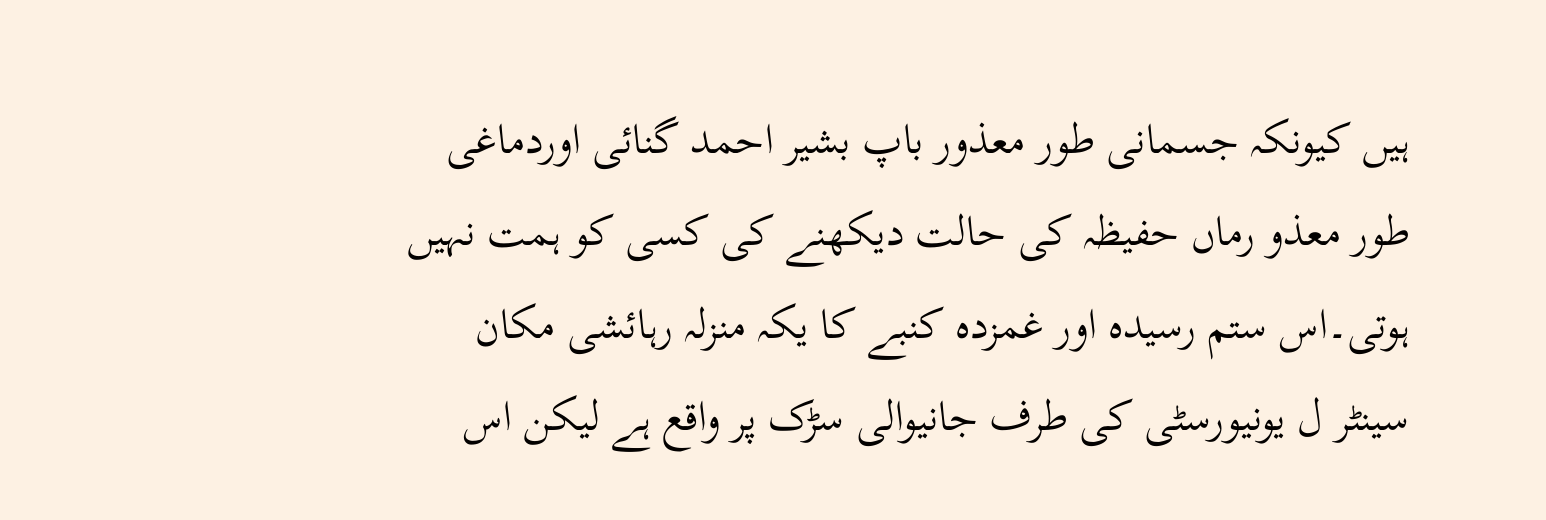ہیں کیونکہ جسمانی طور معذور باپ بشیر احمد گنائی اوردماغی طور معذو رماں حفیظہ کی حالت دیکھنے کی کسی کو ہمت نہیں ہوتی۔اس ستم رسیدہ اور غمزدہ کنبے کا یکہ منزلہ رہائشی مکان سینٹر ل یونیورسٹی کی طرف جانیوالی سڑک پر واقع ہے لیکن اس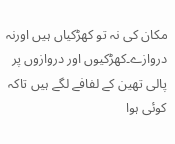مکان کی نہ تو کھڑکیاں ہیں اورنہ دروازے۔کھڑکیوں اور دروازوں پر پالی تھین کے لفافے لگے ہیں تاکہ کوئی ہوا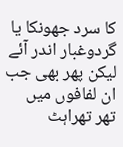کا سرد جھونکا یا گردوغبار اندر آئے لیکن پھر بھی جب ان لفافوں میں تھر تھراہٹ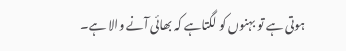ہوتی ہے تو بہنوں کو لگتاہے کہ بھائی آنے والا ہے۔